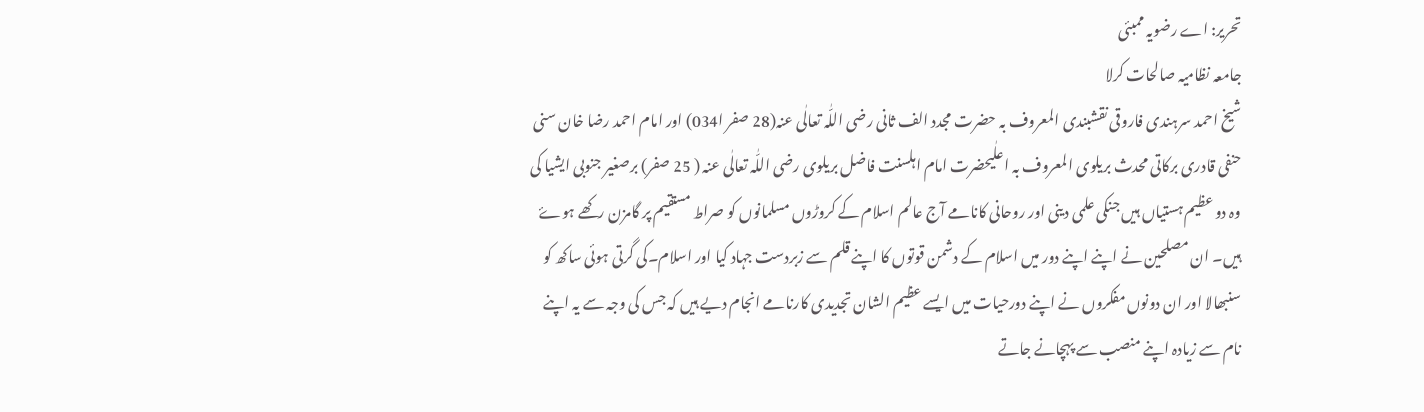تحریر: اے رضویہ ممبئی
جامعہ نظامیہ صالحات کرلا
شیخ احمد سرہندی فاروقی نقشبندی المعروف بہ حضرت مجدد الف ثانی رضی اللّٰہ تعالٰی عنہ(28 صفر ا034) اور امام احمد رضا خان سنی حنفی قادری برکاتی محدث بریلوی المعروف بہ اعلٰیحضرت امام اہلسنت فاضل بریلوی رضی اللّٰہ تعالٰی عنہ ( 25 صفر) برصغیر جنوبی ایشیا کی وہ دو عظیم ہستیاں ہیں جنکی علمی دینی اور روحانی کانامے آج عالم اسلام کے کروڑوں مسلمانوں کو صراط مستقیم پر گامزن رکھے ہوۓ ہیں۔ ان مصلحین نے اپنے اپنے دور میں اسلام کے دشمن قوتوں کا اپنے قلم سے زبردست جہاد کیا اور اسلام۔کی گرتی ہوئی ساکھ کو سنبھالا اور ان دونوں مفکروں نے اپنے دورحیات میں ایسے عظیم الشان تجدیدی کارنامے انجام دیے ہیں کہ جس کی وجہ سے یہ اپنے نام سے زیادہ اپنے منصب سے پہچانے جاتے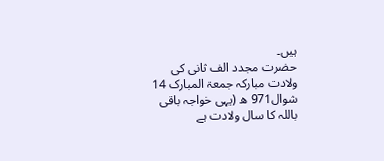ہیں۔
حضرت مجدد الف ثانی کی ولادت مبارکہ جمعۃ المبارک 14 شوال971 ھ (یہی خواجہ باقی باللہ کا سال ولادت ہے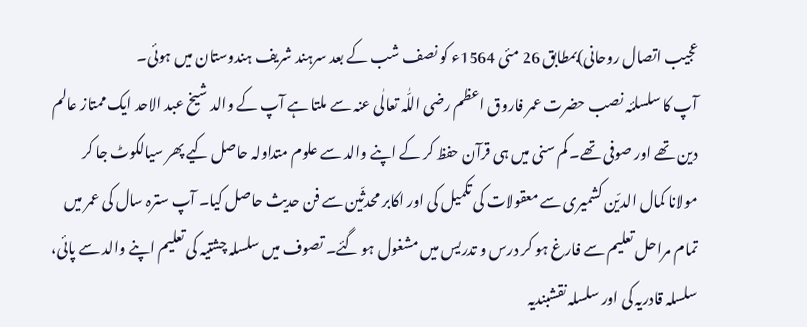عجیب اتصال روحانی)بمطابق 26 مئی 1564ء کو نصف شب کے بعد سرہند شریف ہندوستان میں ہوئی۔
آپ کا سلسلئہ نصب حضرت عمر فاروق اعظم رضی اللّٰہ تعالٰی عنہ سے ملتا ہے آپ کے والد شیخ عبد الاحد ایک ممتاز عالم دین تھے اور صوفی تھے۔ کم سنی میں ہی قرآن حفظ کر کے اپنے والد سے علوم متداولہ حاصل کیے پھر سیالکوٹ جا کر مولانا کمال الدیّن کشمیری سے معقولات کی تکمیل کی اور اکابر محدثّین سے فن حدیث حاصل کیا۔ آپ سترہ سال کی عمر میں تمام مراحل تعلیم سے فارغ ہو کر درس و تدریس میں مشغول ہو گئے۔ تصوف میں سلسلہ چشتیہ کی تعلیم اپنے والد سے پائی، سلسلہ قادریہ کی اور سلسلہ نقشبندیہ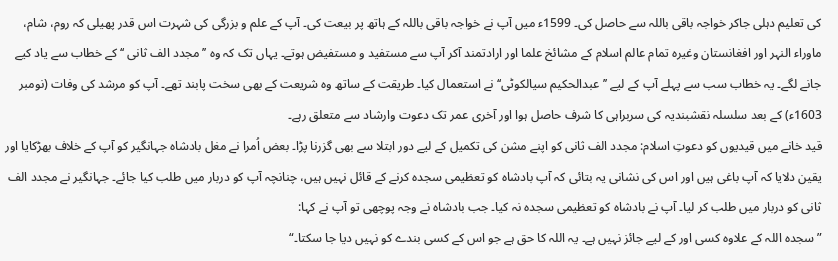کی تعلیم دہلی جاکر خواجہ باقی باللہ سے حاصل کی۔ 1599ء میں آپ نے خواجہ باقی باللہ کے ہاتھ پر بیعت کی۔ آپ کے علم و بزرگی کی شہرت اس قدر پھیلی کہ روم، شام، ماوراء النہر اور افغانستان وغیرہ تمام عالم اسلام کے مشائخ علما اور ارادتمند آکر آپ سے مستفید و مستفیض ہوتے۔ یہاں تک کہ وہ ’’مجدد الف ثانی ‘‘ کے خطاب سے یاد کیے جانے لگے۔ یہ خطاب سب سے پہلے آپ کے لیے ’’عبدالحکیم سیالکوٹی‘‘ نے استعمال کیا۔ طریقت کے ساتھ وہ شریعت کے بھی سخت پابند تھے۔ آپ کو مرشد کی وفات (نومبر 1603ء) کے بعد سلسلہ نقشبندیہ کی سربراہی کا شرف حاصل ہوا اور آخری عمر تک دعوت وارشاد سے متعلق رہے۔
قید خانے میں قیدیوں کو دعوتِ اسلام: مجدد الف ثانی کو اپنے مشن کی تکمیل کے لیے دور ابتلا سے بھی گزرنا پڑا۔ بعض اُمرا نے مغل بادشاہ جہانگیر کو آپ کے خلاف بھڑکایا اور یقین دلایا کہ آپ باغی ہیں اور اس کی نشانی یہ بتائی کہ آپ بادشاہ کو تعظیمی سجدہ کرنے کے قائل نہیں ہیں، چنانچہ آپ کو دربار میں طلب کیا جائے۔ جہانگیر نے مجدد الف ثانی کو دربار میں طلب کر لیا۔ آپ نے بادشاہ کو تعظیمی سجدہ نہ کیا۔ جب بادشاہ نے وجہ پوچھی تو آپ نے کہا:
”سجدہ اللہ کے علاوہ کسی اور کے لیے جائز نہیں ہے۔ یہ اللہ کا حق ہے جو اس کے کسی بندے کو نہیں دیا جا سکتا۔“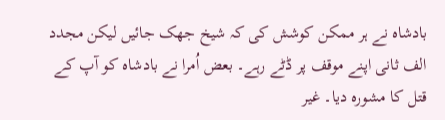بادشاہ نے ہر ممکن کوشش کی کہ شیخ جھک جائیں لیکن مجدد الف ثانی اپنے موقف پر ڈٹے رہے۔ بعض اُمرا نے بادشاہ کو آپ کے قتل کا مشورہ دیا۔ غیر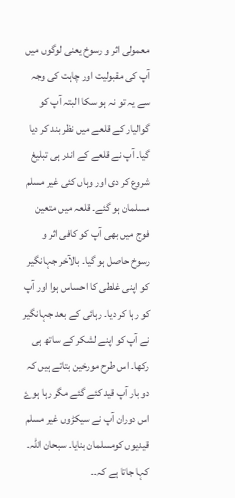معمولی اثر و رسوخ یعنی لوگوں میں آپ کی مقبولیت اور چاہت کی وجہ سے یہ تو نہ ہو سکا البتہ آپ کو گوالیار کے قلعے میں نظر بند کر دیا گیا۔ آپ نے قلعے کے اندر ہی تبلیغ شروع کر دی اور وہاں کئی غیر مسلم مسلمان ہو گئے۔ قلعہ میں متعین فوج میں بھی آپ کو کافی اثر و رسوخ حاصل ہو گیا۔ بالآخر جہانگیر کو اپنی غلطی کا احساس ہوا اور آپ کو رہا کر دیا۔ رہائی کے بعد جہانگیر نے آپ کو اپنے لشکر کے ساتھ ہی رکھا۔ اس طرح مورخین بتاتے ہیں کہ دو بار آپ قید کئے گئے مگر رہا ہوۓ اس دوران آپ نے سیکڑوں غیر مسلم قیدیوں کومسلمان بنایا۔ سبحان اللّٰہ۔
کہا جاتا ہے کہ۔۔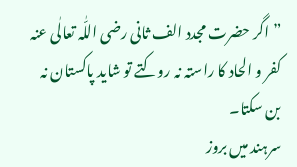”اگر حضرت مجدد الف ثانی رضی اللّٰہ تعالٰی عنہ کفر و الحاد کا راستہ نہ روکتے تو شاید پاکستان نہ بن سکتا۔
سرہند میں بروز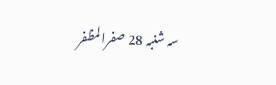سہ شنبہ 28 صفرالمظفر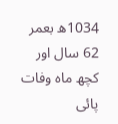1034ھ بعمر 62 سال اور کچھ ماہ وفات پائی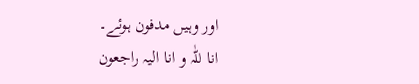اور وہیں مدفون ہوئے۔
انا للّٰہ و انا الیہ راجعون